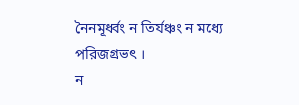নৈনমূর্ধ্বং ন তির্যঞ্চং ন মধ্যে পরিজগ্রভৎ ।
ন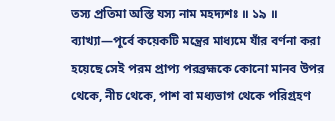তস্য প্রতিমা অস্তি যস্য নাম মহদ্যশঃ ॥ ১৯ ॥
ব্যাখ্যা—পূর্বে কয়েকটি মন্ত্রের মাধ্যমে যাঁর বর্ণনা করা হয়েছে সেই পরম প্রাপ্য পরব্রহ্মকে কোনো মানব উপর থেকে, নীচ থেকে, পাশ বা মধ্যভাগ থেকে পরিগ্রহণ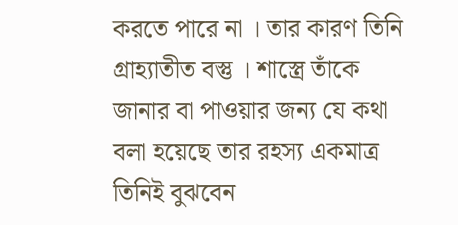করতে পারে না । তার কারণ তিনি গ্রাহ্যাতীত বস্তু । শাস্ত্রে তাঁকে জানার বা পাওয়ার জন্য যে কথা বলা হয়েছে তার রহস্য একমাত্র তিনিই বুঝবেন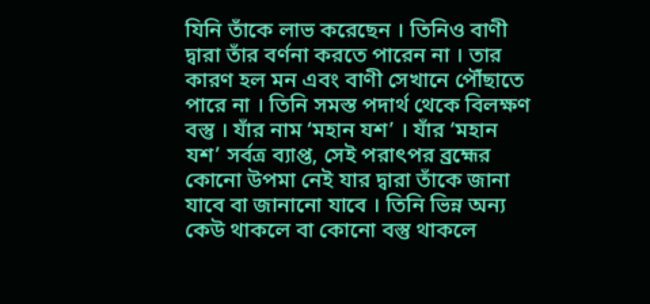যিনি তাঁকে লাভ করেছেন । তিনিও বাণী দ্বারা তাঁর বর্ণনা করতে পারেন না । তার কারণ হল মন এবং বাণী সেখানে পৌঁছাতে পারে না । তিনি সমস্ত পদার্থ থেকে বিলক্ষণ বস্তু । যাঁর নাম ‘মহান যশ’ । যাঁর ‘মহান যশ’ সর্বত্র ব্যাপ্ত, সেই পরাৎপর ব্রহ্মের কোনো উপমা নেই যার দ্বারা তাঁকে জানা যাবে বা জানানো যাবে । তিনি ভিন্ন অন্য কেউ থাকলে বা কোনো বস্তু থাকলে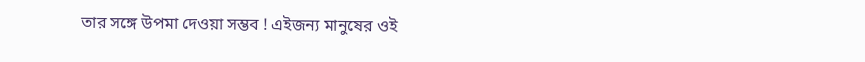তার সঙ্গে উপমা দেওয়া সম্ভব ! এইজন্য মানুষের ওই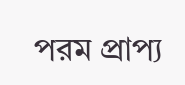পরম প্রাপ্য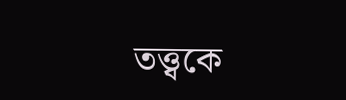তত্ত্বকে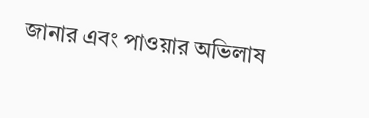জানার এবং পাওয়ার অভিলাষ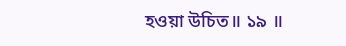হওয়া উচিত॥ ১৯ ॥